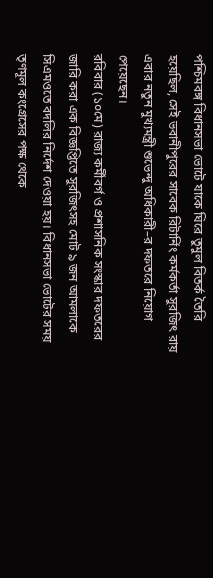পশ্চিমবঙ্গ বিধানসভা ভোটে যাকে ঘিরে তুমুল বিতর্ক তৈরি হয়েছিল, সেই ভবানীপুরের সাবেক রিটার্নিং কর্মকর্তা সুরজিৎ রায় এবার নতুন মুখ্যমন্ত্রী শুভেন্দু অধিকারী–র দফতরে নিয়োগ পেয়েছেন।
রবিবার (১০মে) রাজ্য কর্মীবর্গ ও প্রশাসনিক সংস্কার দফতরের জারি করা এক বিজ্ঞপ্তিতে সুরজিৎসহ মোট ৯ জন আমলাকে সিএমওতে বদলির নির্দেশ দেওয়া হয়। বিধানসভা ভোটের সময় তৃণমূল কংগ্রেসের পক্ষ থেকে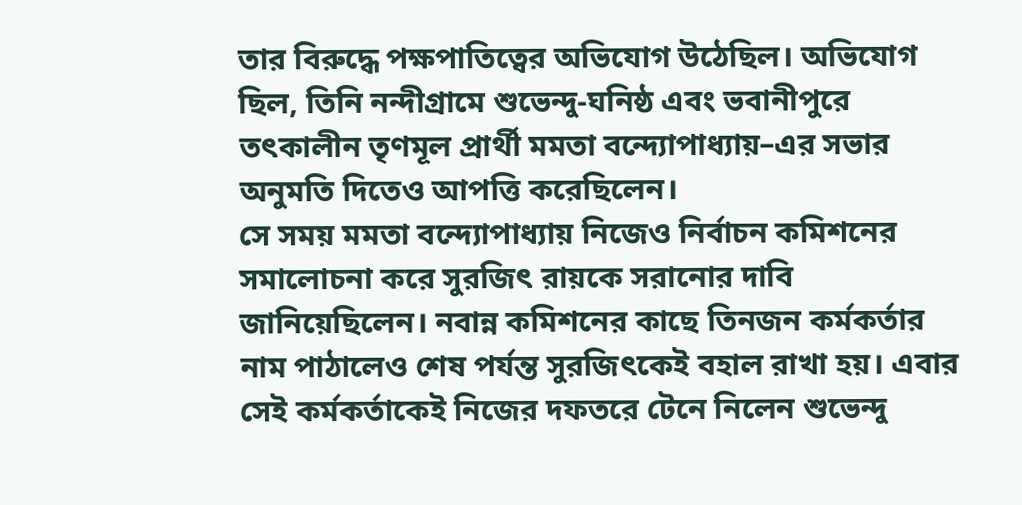তার বিরুদ্ধে পক্ষপাতিত্বের অভিযোগ উঠেছিল। অভিযোগ ছিল, তিনি নন্দীগ্রামে শুভেন্দু-ঘনিষ্ঠ এবং ভবানীপুরে তৎকালীন তৃণমূল প্রার্থী মমতা বন্দ্যোপাধ্যায়–এর সভার অনুমতি দিতেও আপত্তি করেছিলেন।
সে সময় মমতা বন্দ্যোপাধ্যায় নিজেও নির্বাচন কমিশনের সমালোচনা করে সুরজিৎ রায়কে সরানোর দাবি জানিয়েছিলেন। নবান্ন কমিশনের কাছে তিনজন কর্মকর্তার নাম পাঠালেও শেষ পর্যন্ত সুরজিৎকেই বহাল রাখা হয়। এবার সেই কর্মকর্তাকেই নিজের দফতরে টেনে নিলেন শুভেন্দু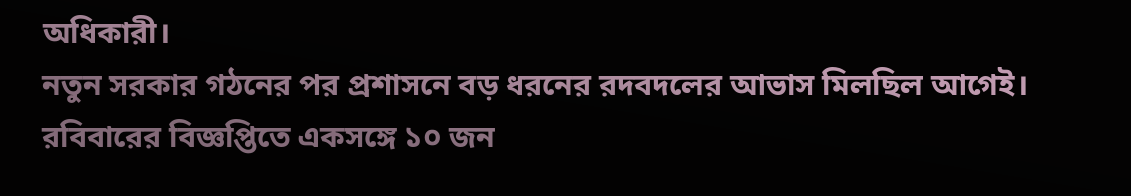অধিকারী।
নতুন সরকার গঠনের পর প্রশাসনে বড় ধরনের রদবদলের আভাস মিলছিল আগেই। রবিবারের বিজ্ঞপ্তিতে একসঙ্গে ১০ জন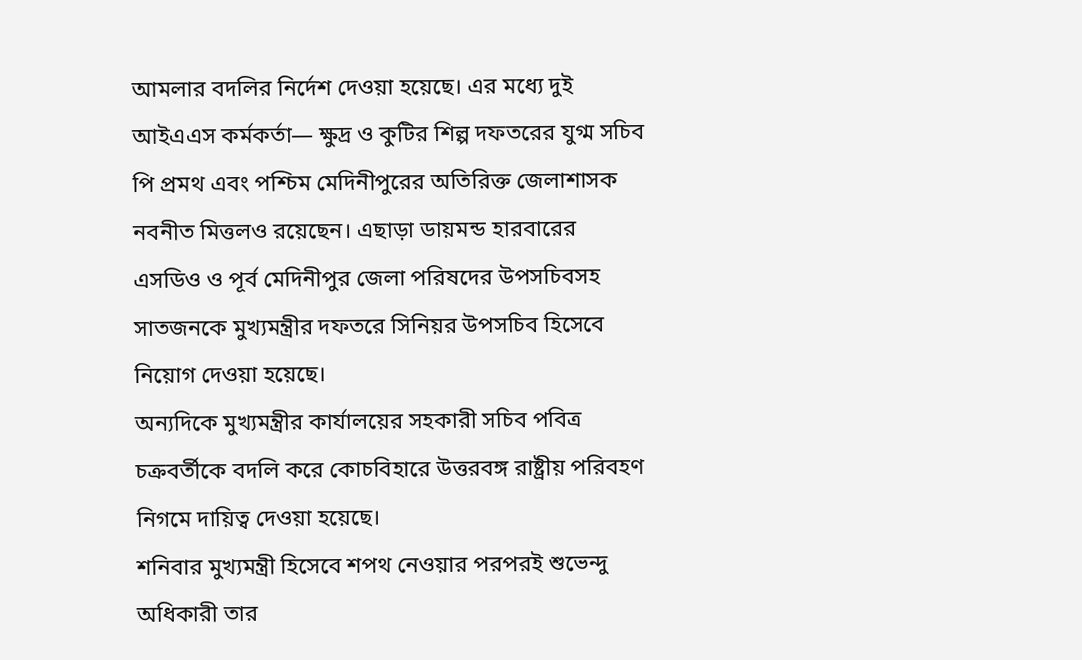আমলার বদলির নির্দেশ দেওয়া হয়েছে। এর মধ্যে দুই আইএএস কর্মকর্তা— ক্ষুদ্র ও কুটির শিল্প দফতরের যুগ্ম সচিব পি প্রমথ এবং পশ্চিম মেদিনীপুরের অতিরিক্ত জেলাশাসক নবনীত মিত্তলও রয়েছেন। এছাড়া ডায়মন্ড হারবারের এসডিও ও পূর্ব মেদিনীপুর জেলা পরিষদের উপসচিবসহ সাতজনকে মুখ্যমন্ত্রীর দফতরে সিনিয়র উপসচিব হিসেবে নিয়োগ দেওয়া হয়েছে।
অন্যদিকে মুখ্যমন্ত্রীর কার্যালয়ের সহকারী সচিব পবিত্র চক্রবর্তীকে বদলি করে কোচবিহারে উত্তরবঙ্গ রাষ্ট্রীয় পরিবহণ নিগমে দায়িত্ব দেওয়া হয়েছে।
শনিবার মুখ্যমন্ত্রী হিসেবে শপথ নেওয়ার পরপরই শুভেন্দু অধিকারী তার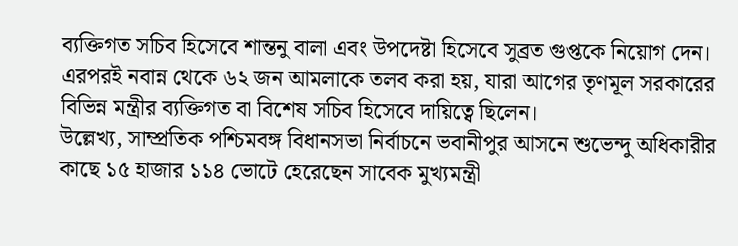ব্যক্তিগত সচিব হিসেবে শান্তনু বালা এবং উপদেষ্টা হিসেবে সুব্রত গুপ্তকে নিয়োগ দেন। এরপরই নবান্ন থেকে ৬২ জন আমলাকে তলব করা হয়, যারা আগের তৃণমূল সরকারের বিভিন্ন মন্ত্রীর ব্যক্তিগত বা বিশেষ সচিব হিসেবে দায়িত্বে ছিলেন।
উল্লেখ্য, সাম্প্রতিক পশ্চিমবঙ্গ বিধানসভা নির্বাচনে ভবানীপুর আসনে শুভেন্দু অধিকারীর কাছে ১৫ হাজার ১১৪ ভোটে হেরেছেন সাবেক মুখ্যমন্ত্রী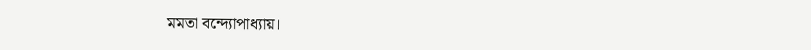মমতা বন্দ্যোপাধ্যায়।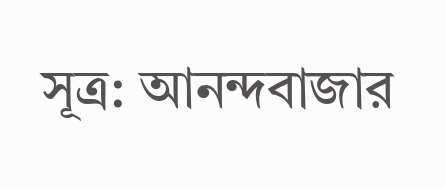সূত্র: আনন্দবাজার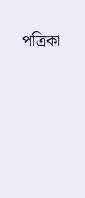পত্রিকা